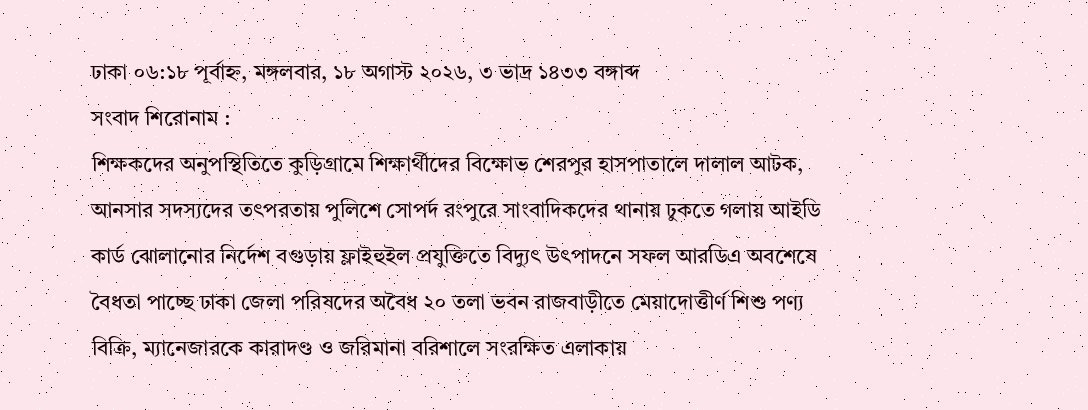ঢাকা ০৬:১৮ পূর্বাহ্ন, মঙ্গলবার, ১৮ অগাস্ট ২০২৬, ৩ ভাদ্র ১৪৩৩ বঙ্গাব্দ
সংবাদ শিরোনাম :
শিক্ষকদের অনুপস্থিতিতে কুড়িগ্রামে শিক্ষার্থীদের বিক্ষোভ শেরপুর হাসপাতালে দালাল আটক, আনসার সদস্যদের তৎপরতায় পুলিশে সোপর্দ রংপুরে সাংবাদিকদের থানায় ঢুকতে গলায় আইডি কার্ড ঝোলানোর নির্দেশ বগুড়ায় ফ্লাইহুইল প্রযুক্তিতে বিদ্যুৎ উৎপাদনে সফল আরডিএ অবশেষে বৈধতা পাচ্ছে ঢাকা জেলা পরিষদের অবৈধ ২০ তলা ভবন রাজবাড়ীতে মেয়াদোত্তীর্ণ শিশু পণ্য বিক্রি, ম্যানেজারকে কারাদণ্ড ও জরিমানা বরিশালে সংরক্ষিত এলাকায়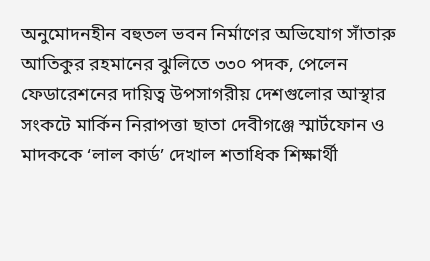অনুমোদনহীন বহুতল ভবন নির্মাণের অভিযোগ সাঁতারু আতিকুর রহমানের ঝুলিতে ৩৩০ পদক, পেলেন ফেডারেশনের দায়িত্ব উপসাগরীয় দেশগুলোর আস্থার সংকটে মার্কিন নিরাপত্তা ছাতা দেবীগঞ্জে স্মার্টফোন ও মাদককে ‘লাল কার্ড’ দেখাল শতাধিক শিক্ষার্থী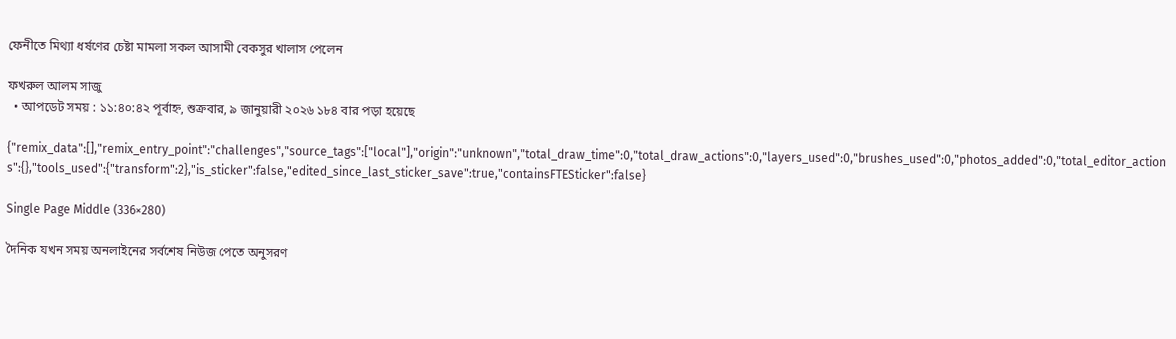ফেনীতে মিথ্যা ধর্ষণের চেষ্টা মামলা সকল আসামী বেকসুর খালাস পেলেন

ফখরুল আলম সাজু
  • আপডেট সময় : ১১:৪০:৪২ পূর্বাহ্ন, শুক্রবার, ৯ জানুয়ারী ২০২৬ ১৮৪ বার পড়া হয়েছে

{"remix_data":[],"remix_entry_point":"challenges","source_tags":["local"],"origin":"unknown","total_draw_time":0,"total_draw_actions":0,"layers_used":0,"brushes_used":0,"photos_added":0,"total_editor_actions":{},"tools_used":{"transform":2},"is_sticker":false,"edited_since_last_sticker_save":true,"containsFTESticker":false}

Single Page Middle (336×280)

দৈনিক যখন সময় অনলাইনের সর্বশেষ নিউজ পেতে অনুসরণ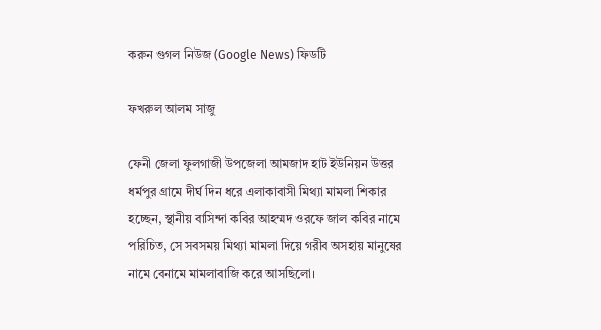করুন গুগল নিউজ (Google News) ফিডটি

ফখরুল আলম সাজু

ফেনী জেলা ফুলগাজী উপজেলা আমজাদ হাট ইউনিয়ন উত্তর ধর্মপুর গ্রামে দীর্ঘ দিন ধরে এলাকাবাসী মিথ্যা মামলা শিকার হচ্ছেন, স্থানীয় বাসিন্দা কবির আহম্মদ ওরফে জাল কবির নামে পরিচিত, সে সবসময় মিথ্যা মামলা দিয়ে গরীব অসহায় মানুষের নামে বেনামে মামলাবাজি করে আসছিলো।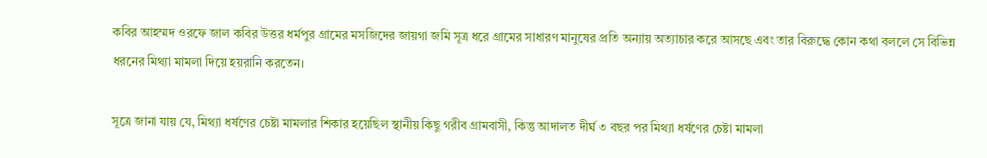কবির আহম্মদ ওরফে জাল কবির উত্তর ধর্মপুর গ্রামের মসজিদের জায়গা জমি সূত্র ধরে গ্রামের সাধারণ মানুষের প্রতি অন্যায় অত্যাচার করে আসছে এবং তার বিরুদ্ধে কোন কথা বললে সে বিভিন্ন ধরনের মিথ্যা মামলা দিয়ে হয়রানি করতেন।

সূত্রে জানা যায় যে, মিথ্যা ধর্ষণের চেষ্টা মামলার শিকার হয়েছিল স্থানীয় কিছু গরীব গ্রামবাসী, কিন্তু আদালত দীর্ঘ ৩ বছর পর মিথ্যা ধর্ষণের চেষ্টা মামলা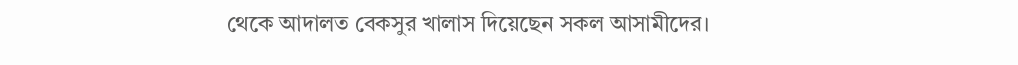থেকে আদালত বেকসুর খালাস দিয়েছেন সকল আসামীদের।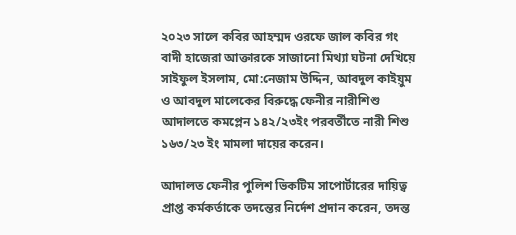২০২৩ সালে কবির আহম্মদ ওরফে জাল কবির গং বাদী হাজেরা আক্তারকে সাজানো মিথ্যা ঘটনা দেখিয়ে সাইফুল ইসলাম, মো:নেজাম উদ্দিন, আবদুল কাইয়ুম ও আবদুল মালেকের বিরুদ্ধে ফেনীর নারীশিশু আদালতে কমপ্লেন ১৪২/২৩ইং পরবর্তীতে নারী শিশু ১৬৩/২৩ ইং মামলা দায়ের করেন।

আদালত ফেনীর পুলিশ ভিকটিম সাপোর্টারের দায়িত্ব প্রাপ্ত কর্মকর্তাকে তদন্তের নির্দেশ প্রদান করেন, তদন্ত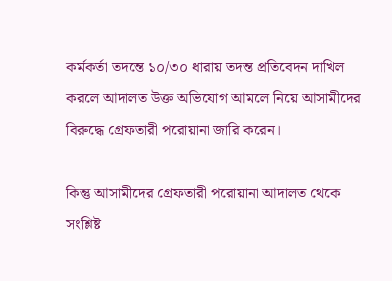কর্মকর্তা তদন্তে ১০/৩০ ধারায় তদন্ত প্রতিবেদন দাখিল করলে আদালত উক্ত অভিযোগ আমলে নিয়ে আসামীদের বিরুদ্ধে গ্রেফতারী পরোয়ানা জারি করেন।

কিন্তু আসামীদের গ্রেফতারী পরোয়ানা আদালত থেকে সংশ্লিষ্ট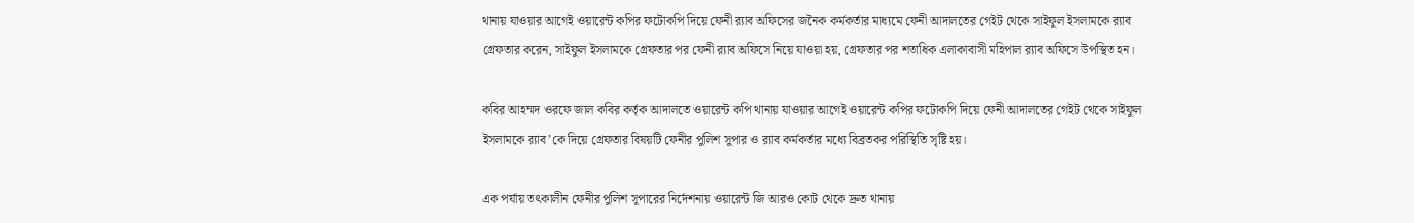থানায় যাওয়ার আগেই ওয়ারেন্ট কপির ফটোকপি দিয়ে ফেনী র‌্যাব অফিসের জনৈক কর্মকর্তার মাধ্যমে ফেনী আদালতের গেইট থেকে সাইফুল ইসলামকে র‌্যাব গ্রেফতার করেন, সাইফুল ইসলামকে গ্রেফতার পর ফেনী র‌্যাব অফিসে নিয়ে যাওয়া হয়, গ্রেফতার পর শতাধিক এলাকাবাসী মহিপাল র‌্যাব অফিসে উপস্থিত হন।

কবির আহম্মদ ওরফে জাল কবির কর্তৃক আদালতে ওয়ারেন্ট কপি থানায় যাওয়ার আগেই ওয়ারেন্ট কপির ফটোকপি দিয়ে ফেনী আদালতের গেইট থেকে সাইফুল ইসলামকে র‌্যাব’কে দিয়ে গ্রেফতার বিষয়টি ফেনীর পুলিশ সুপার ও র‌্যাব কর্মকর্তার মধ্যে বিব্রতকর পরিস্থিতি সৃষ্টি হয়।

এক পর্যায় তৎকালীন ফেনীর পুলিশ সুপারের নির্দেশনায় ওয়ারেন্ট জি আরও কোট থেকে দ্রুত থানায়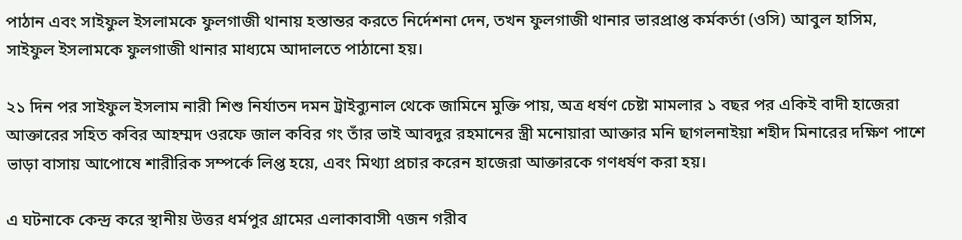পাঠান এবং সাইফুল ইসলামকে ফুলগাজী থানায় হস্তান্তর করতে নির্দেশনা দেন, তখন ফুলগাজী থানার ভারপ্রাপ্ত কর্মকর্তা (ওসি) আবুল হাসিম, সাইফুল ইসলামকে ফুলগাজী থানার মাধ্যমে আদালতে পাঠানো হয়।

২১ দিন পর সাইফুল ইসলাম নারী শিশু নির্যাতন দমন ট্রাইব্যুনাল থেকে জামিনে মুক্তি পায়, অত্র ধর্ষণ চেষ্টা মামলার ১ বছর পর একিই বাদী হাজেরা আক্তারের সহিত কবির আহম্মদ ওরফে জাল কবির গং তাঁর ভাই আবদুর রহমানের স্ত্রী মনোয়ারা আক্তার মনি ছাগলনাইয়া শহীদ মিনারের দক্ষিণ পাশে ভাড়া বাসায় আপোষে শারীরিক সম্পর্কে লিপ্ত হয়ে, এবং মিথ্যা প্রচার করেন হাজেরা আক্তারকে গণধর্ষণ করা হয়।

এ ঘটনাকে কেন্দ্র করে স্থানীয় উত্তর ধর্মপুর গ্রামের এলাকাবাসী ৭জন গরীব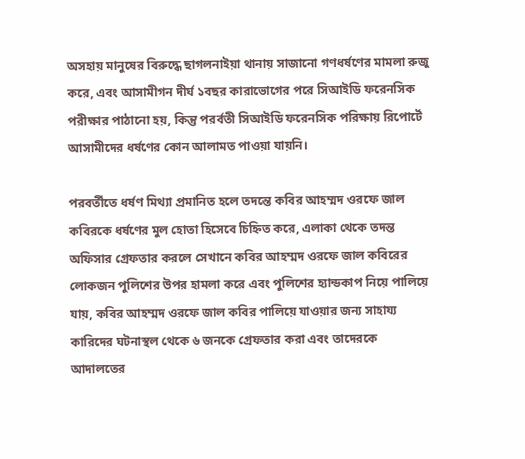অসহায় মানুষের বিরুদ্ধে ছাগলনাইয়া থানায় সাজানো গণধর্ষণের মামলা রুজু করে, এবং আসামীগন দীর্ঘ ১বছর কারাভোগের পরে সিআইডি ফরেনসিক পরীক্ষার পাঠানো হয়, কিন্তু পরর্বতী সিআইডি ফরেনসিক পরিক্ষায় রিপোর্টে আসামীদের ধর্ষণের কোন আলামত পাওয়া যায়নি।

পরবর্তীতে ধর্ষণ মিথ্যা প্রমানিত হলে তদন্তে কবির আহম্মদ ওরফে জাল কবিরকে ধর্ষণের মুল হোতা হিসেবে চিহ্নিত করে, এলাকা থেকে তদন্ত অফিসার গ্রেফতার করলে সেখানে কবির আহম্মদ ওরফে জাল কবিরের লোকজন পুলিশের উপর হামলা করে এবং পুলিশের হ্যান্ডকাপ নিয়ে পালিয়ে যায়, কবির আহম্মদ ওরফে জাল কবির পালিয়ে যাওয়ার জন্য সাহায্য কারিদের ঘটনাস্থল থেকে ৬ জনকে গ্রেফতার করা এবং তাদেরকে আদালতের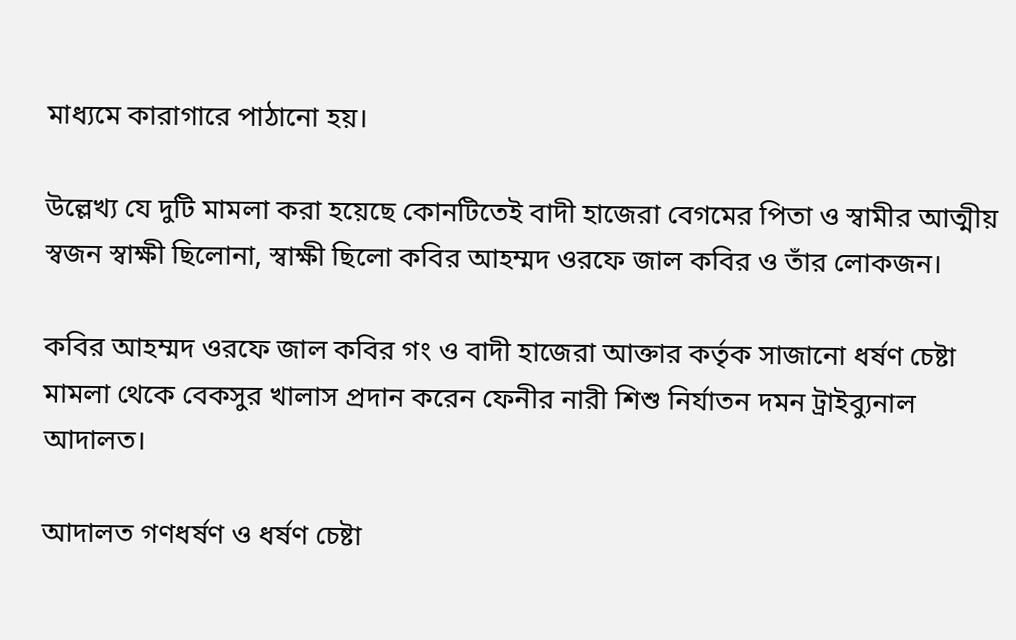মাধ্যমে কারাগারে পাঠানো হয়।

উল্লেখ্য যে দুটি মামলা করা হয়েছে কোনটিতেই বাদী হাজেরা বেগমের পিতা ও স্বামীর আত্মীয় স্বজন স্বাক্ষী ছিলোনা, স্বাক্ষী ছিলো কবির আহম্মদ ওরফে জাল কবির ও তাঁর লোকজন।

কবির আহম্মদ ওরফে জাল কবির গং ও বাদী হাজেরা আক্তার কর্তৃক সাজানো ধর্ষণ চেষ্টা মামলা থেকে বেকসুর খালাস প্রদান করেন ফেনীর নারী শিশু নির্যাতন দমন ট্রাইব্যুনাল আদালত।

আদালত গণধর্ষণ ও ধর্ষণ চেষ্টা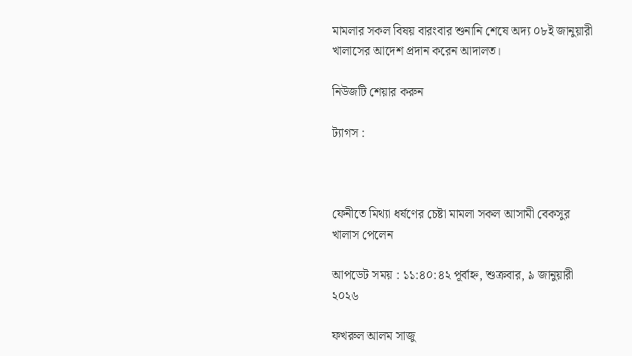মামলার সকল বিষয় বারংবার শুনানি শেষে অদ্য ০৮ই জানুয়ারী খালাসের আদেশ প্রদান করেন আদালত।

নিউজটি শেয়ার করুন

ট্যাগস :



ফেনীতে মিথ্যা ধর্ষণের চেষ্টা মামলা সকল আসামী বেকসুর খালাস পেলেন

আপডেট সময় : ১১:৪০:৪২ পূর্বাহ্ন, শুক্রবার, ৯ জানুয়ারী ২০২৬

ফখরুল আলম সাজু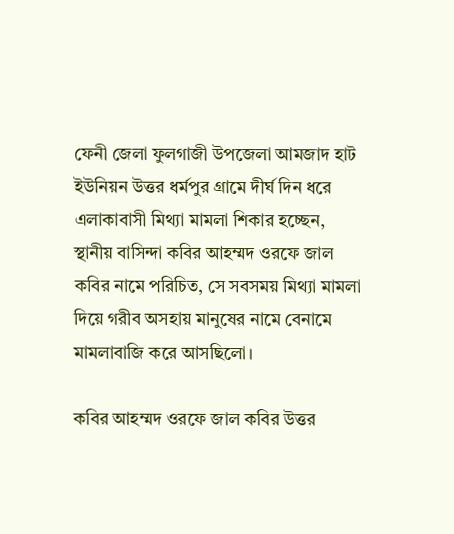ফেনী জেলা ফুলগাজী উপজেলা আমজাদ হাট ইউনিয়ন উত্তর ধর্মপুর গ্রামে দীর্ঘ দিন ধরে এলাকাবাসী মিথ্যা মামলা শিকার হচ্ছেন, স্থানীয় বাসিন্দা কবির আহম্মদ ওরফে জাল কবির নামে পরিচিত, সে সবসময় মিথ্যা মামলা দিয়ে গরীব অসহায় মানুষের নামে বেনামে মামলাবাজি করে আসছিলো।

কবির আহম্মদ ওরফে জাল কবির উত্তর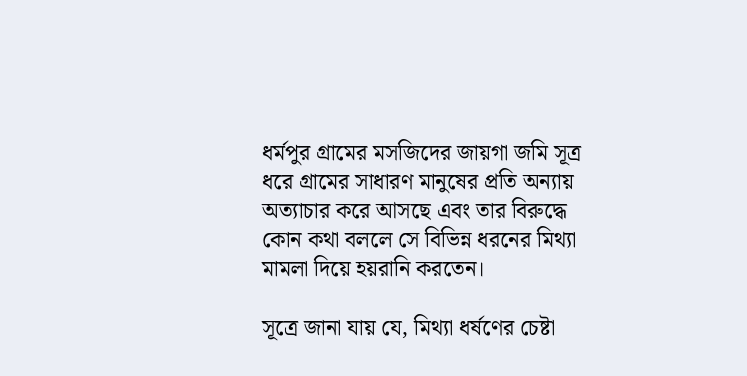ধর্মপুর গ্রামের মসজিদের জায়গা জমি সূত্র ধরে গ্রামের সাধারণ মানুষের প্রতি অন্যায় অত্যাচার করে আসছে এবং তার বিরুদ্ধে কোন কথা বললে সে বিভিন্ন ধরনের মিথ্যা মামলা দিয়ে হয়রানি করতেন।

সূত্রে জানা যায় যে, মিথ্যা ধর্ষণের চেষ্টা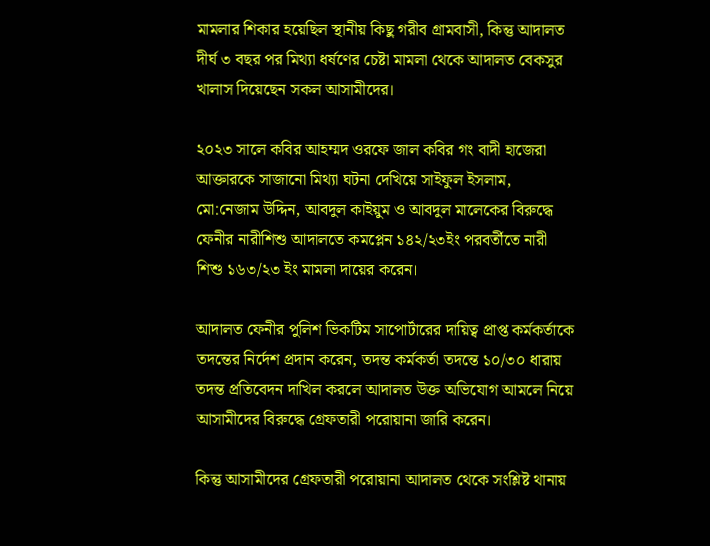মামলার শিকার হয়েছিল স্থানীয় কিছু গরীব গ্রামবাসী, কিন্তু আদালত দীর্ঘ ৩ বছর পর মিথ্যা ধর্ষণের চেষ্টা মামলা থেকে আদালত বেকসুর খালাস দিয়েছেন সকল আসামীদের।

২০২৩ সালে কবির আহম্মদ ওরফে জাল কবির গং বাদী হাজেরা আক্তারকে সাজানো মিথ্যা ঘটনা দেখিয়ে সাইফুল ইসলাম, মো:নেজাম উদ্দিন, আবদুল কাইয়ুম ও আবদুল মালেকের বিরুদ্ধে ফেনীর নারীশিশু আদালতে কমপ্লেন ১৪২/২৩ইং পরবর্তীতে নারী শিশু ১৬৩/২৩ ইং মামলা দায়ের করেন।

আদালত ফেনীর পুলিশ ভিকটিম সাপোর্টারের দায়িত্ব প্রাপ্ত কর্মকর্তাকে তদন্তের নির্দেশ প্রদান করেন, তদন্ত কর্মকর্তা তদন্তে ১০/৩০ ধারায় তদন্ত প্রতিবেদন দাখিল করলে আদালত উক্ত অভিযোগ আমলে নিয়ে আসামীদের বিরুদ্ধে গ্রেফতারী পরোয়ানা জারি করেন।

কিন্তু আসামীদের গ্রেফতারী পরোয়ানা আদালত থেকে সংশ্লিষ্ট থানায়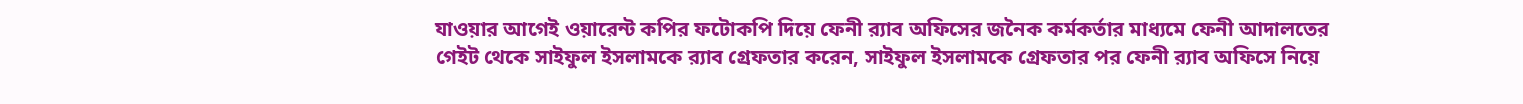যাওয়ার আগেই ওয়ারেন্ট কপির ফটোকপি দিয়ে ফেনী র‌্যাব অফিসের জনৈক কর্মকর্তার মাধ্যমে ফেনী আদালতের গেইট থেকে সাইফুল ইসলামকে র‌্যাব গ্রেফতার করেন, সাইফুল ইসলামকে গ্রেফতার পর ফেনী র‌্যাব অফিসে নিয়ে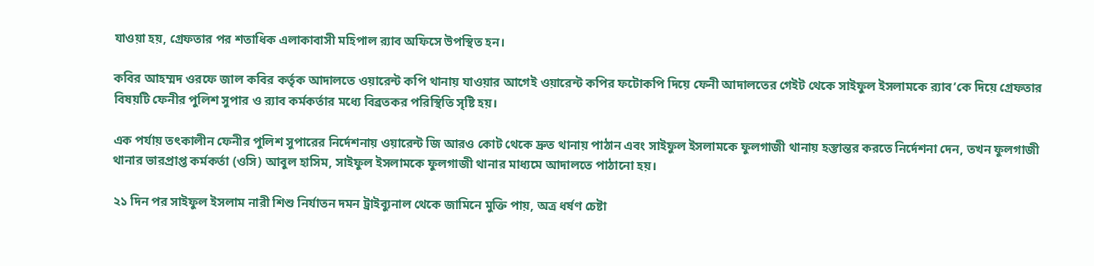যাওয়া হয়, গ্রেফতার পর শতাধিক এলাকাবাসী মহিপাল র‌্যাব অফিসে উপস্থিত হন।

কবির আহম্মদ ওরফে জাল কবির কর্তৃক আদালতে ওয়ারেন্ট কপি থানায় যাওয়ার আগেই ওয়ারেন্ট কপির ফটোকপি দিয়ে ফেনী আদালতের গেইট থেকে সাইফুল ইসলামকে র‌্যাব’কে দিয়ে গ্রেফতার বিষয়টি ফেনীর পুলিশ সুপার ও র‌্যাব কর্মকর্তার মধ্যে বিব্রতকর পরিস্থিতি সৃষ্টি হয়।

এক পর্যায় তৎকালীন ফেনীর পুলিশ সুপারের নির্দেশনায় ওয়ারেন্ট জি আরও কোট থেকে দ্রুত থানায় পাঠান এবং সাইফুল ইসলামকে ফুলগাজী থানায় হস্তান্তর করতে নির্দেশনা দেন, তখন ফুলগাজী থানার ভারপ্রাপ্ত কর্মকর্তা (ওসি) আবুল হাসিম, সাইফুল ইসলামকে ফুলগাজী থানার মাধ্যমে আদালতে পাঠানো হয়।

২১ দিন পর সাইফুল ইসলাম নারী শিশু নির্যাতন দমন ট্রাইব্যুনাল থেকে জামিনে মুক্তি পায়, অত্র ধর্ষণ চেষ্টা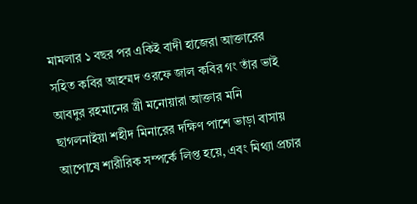মামলার ১ বছর পর একিই বাদী হাজেরা আক্তারের সহিত কবির আহম্মদ ওরফে জাল কবির গং তাঁর ভাই আবদুর রহমানের স্ত্রী মনোয়ারা আক্তার মনি ছাগলনাইয়া শহীদ মিনারের দক্ষিণ পাশে ভাড়া বাসায় আপোষে শারীরিক সম্পর্কে লিপ্ত হয়ে, এবং মিথ্যা প্রচার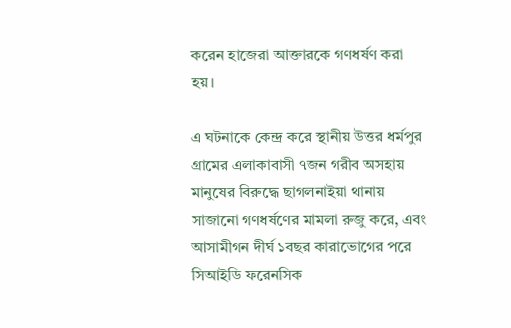করেন হাজেরা আক্তারকে গণধর্ষণ করা হয়।

এ ঘটনাকে কেন্দ্র করে স্থানীয় উত্তর ধর্মপুর গ্রামের এলাকাবাসী ৭জন গরীব অসহায় মানুষের বিরুদ্ধে ছাগলনাইয়া থানায় সাজানো গণধর্ষণের মামলা রুজু করে, এবং আসামীগন দীর্ঘ ১বছর কারাভোগের পরে সিআইডি ফরেনসিক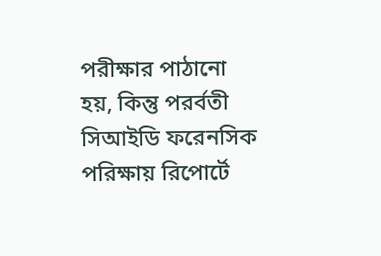পরীক্ষার পাঠানো হয়, কিন্তু পরর্বতী সিআইডি ফরেনসিক পরিক্ষায় রিপোর্টে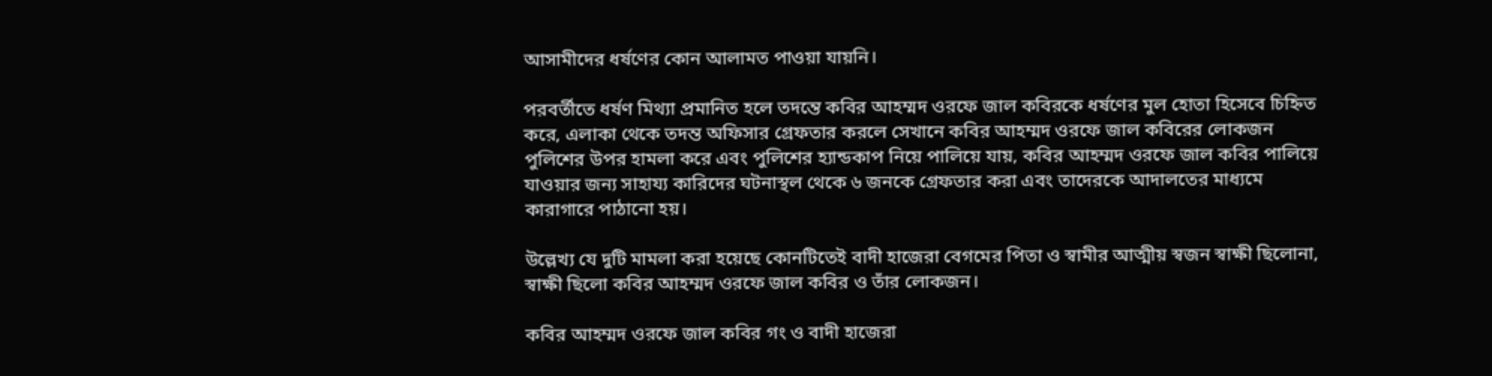আসামীদের ধর্ষণের কোন আলামত পাওয়া যায়নি।

পরবর্তীতে ধর্ষণ মিথ্যা প্রমানিত হলে তদন্তে কবির আহম্মদ ওরফে জাল কবিরকে ধর্ষণের মুল হোতা হিসেবে চিহ্নিত করে, এলাকা থেকে তদন্ত অফিসার গ্রেফতার করলে সেখানে কবির আহম্মদ ওরফে জাল কবিরের লোকজন পুলিশের উপর হামলা করে এবং পুলিশের হ্যান্ডকাপ নিয়ে পালিয়ে যায়, কবির আহম্মদ ওরফে জাল কবির পালিয়ে যাওয়ার জন্য সাহায্য কারিদের ঘটনাস্থল থেকে ৬ জনকে গ্রেফতার করা এবং তাদেরকে আদালতের মাধ্যমে কারাগারে পাঠানো হয়।

উল্লেখ্য যে দুটি মামলা করা হয়েছে কোনটিতেই বাদী হাজেরা বেগমের পিতা ও স্বামীর আত্মীয় স্বজন স্বাক্ষী ছিলোনা, স্বাক্ষী ছিলো কবির আহম্মদ ওরফে জাল কবির ও তাঁর লোকজন।

কবির আহম্মদ ওরফে জাল কবির গং ও বাদী হাজেরা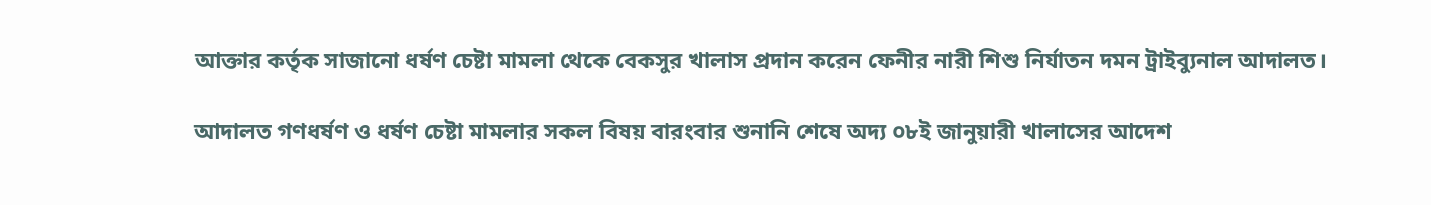আক্তার কর্তৃক সাজানো ধর্ষণ চেষ্টা মামলা থেকে বেকসুর খালাস প্রদান করেন ফেনীর নারী শিশু নির্যাতন দমন ট্রাইব্যুনাল আদালত।

আদালত গণধর্ষণ ও ধর্ষণ চেষ্টা মামলার সকল বিষয় বারংবার শুনানি শেষে অদ্য ০৮ই জানুয়ারী খালাসের আদেশ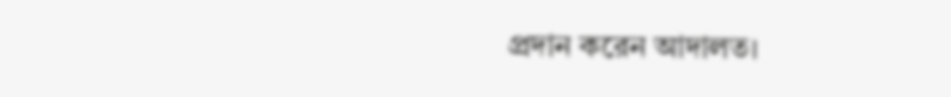প্রদান করেন আদালত।